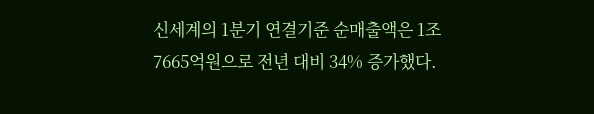신세계의 1분기 연결기준 순매출액은 1조7665억원으로 전년 대비 34% 증가했다.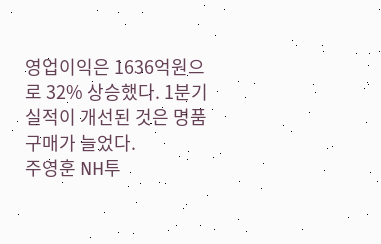영업이익은 1636억원으로 32% 상승했다. 1분기 실적이 개선된 것은 명품 구매가 늘었다.
주영훈 NH투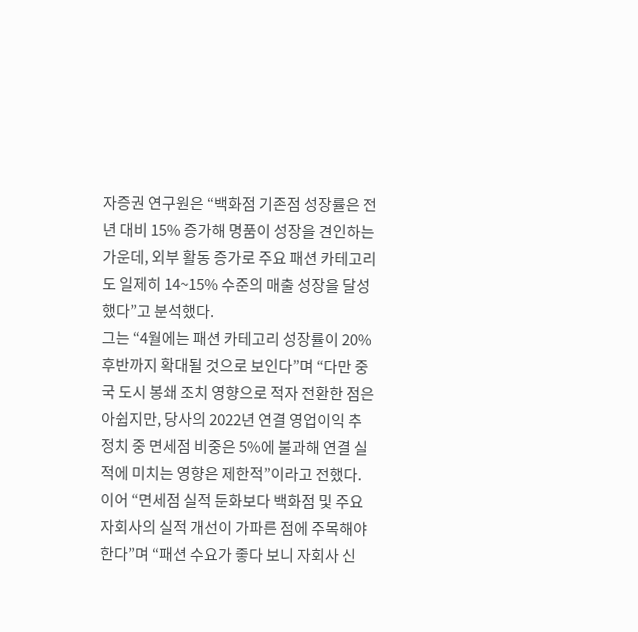자증권 연구원은 “백화점 기존점 성장률은 전년 대비 15% 증가해 명품이 성장을 견인하는 가운데, 외부 활동 증가로 주요 패션 카테고리도 일제히 14~15% 수준의 매출 성장을 달성했다”고 분석했다.
그는 “4월에는 패션 카테고리 성장률이 20% 후반까지 확대될 것으로 보인다”며 “다만 중국 도시 봉쇄 조치 영향으로 적자 전환한 점은 아쉽지만, 당사의 2022년 연결 영업이익 추정치 중 면세점 비중은 5%에 불과해 연결 실적에 미치는 영향은 제한적”이라고 전했다.
이어 “면세점 실적 둔화보다 백화점 및 주요 자회사의 실적 개선이 가파른 점에 주목해야 한다”며 “패션 수요가 좋다 보니 자회사 신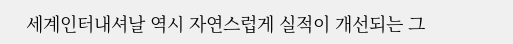세계인터내셔날 역시 자연스럽게 실적이 개선되는 그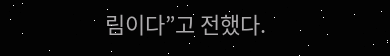림이다”고 전했다.